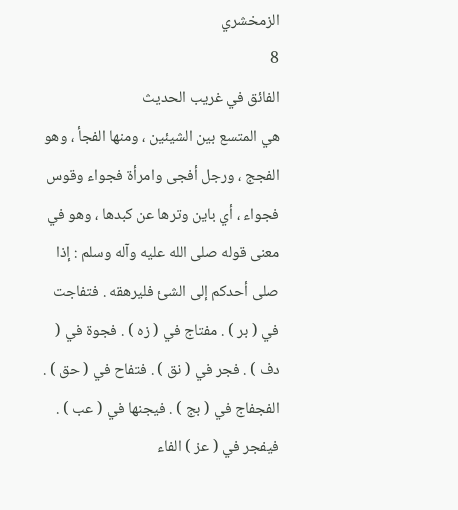الزمخشري
8
الفائق في غريب الحديث
هي المتسع بين الشيئين ، ومنها الفجأ ، وهو الفجج ، ورجل أفجى وامرأة فجواء وقوس فجواء ، أي باين وترها عن كبدها ، وهو في معنى قوله صلى الله عليه وآله وسلم : إذا صلى أحدكم إلى الشئ فليرهقه . فتفاجت في ( بر ) . مفتاج في ( زه ) . فجوة في ( دف ) . فجر في ( نق ) . فتفاح في ( حق ) . الفجفاج في ( بج ) . فيجنها في ( عب ) . فيفجر في ( عز ) الفاء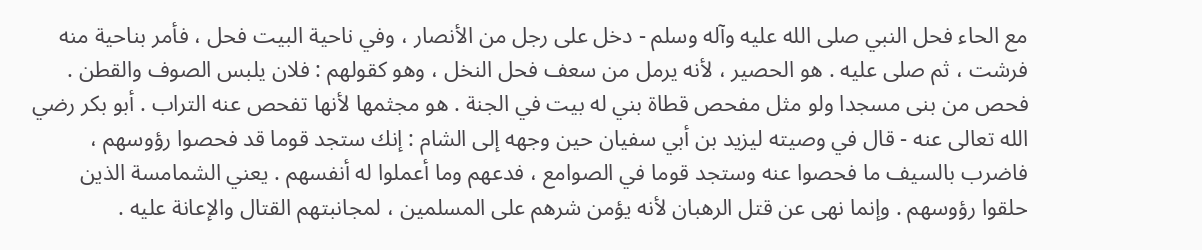مع الحاء فحل النبي صلى الله عليه وآله وسلم - دخل على رجل من الأنصار ، وفي ناحية البيت فحل ، فأمر بناحية منه فرشت ، ثم صلى عليه . هو الحصير ، لأنه يرمل من سعف فحل النخل ، وهو كقولهم : فلان يلبس الصوف والقطن . فحص من بنى مسجدا ولو مثل مفحص قطاة بني له بيت في الجنة . هو مجثمها لأنها تفحص عنه التراب . أبو بكر رضي الله تعالى عنه - قال في وصيته ليزيد بن أبي سفيان حين وجهه إلى الشام : إنك ستجد قوما قد فحصوا رؤوسهم ، فاضرب بالسيف ما فحصوا عنه وستجد قوما في الصوامع ، فدعهم وما أعملوا له أنفسهم . يعني الشمامسة الذين حلقوا رؤوسهم . وإنما نهى عن قتل الرهبان لأنه يؤمن شرهم على المسلمين ، لمجانبتهم القتال والإعانة عليه .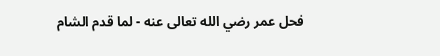فحل عمر رضي الله تعالى عنه - لما قدم الشام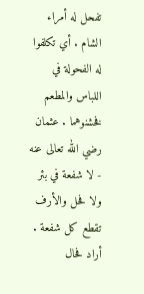تفحل له أمراء الشام . أي تكلفوا له الفحولة في اللباس والمطعم فخشنوهما . عثمان رضي الله تعالى عنه - لا شفعة في بئر ولا فحل والأرف تقطع كل شفعة . أراد فحال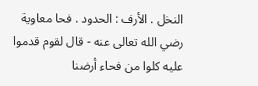النخل . الأرف : الحدود . فحا معاوية رضي الله تعالى عنه - قال لقوم قدموا عليه كلوا من فحاء أرضنا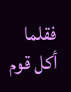فقلما أكل قوم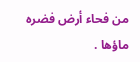من فحاء أرض فضره ماؤها .